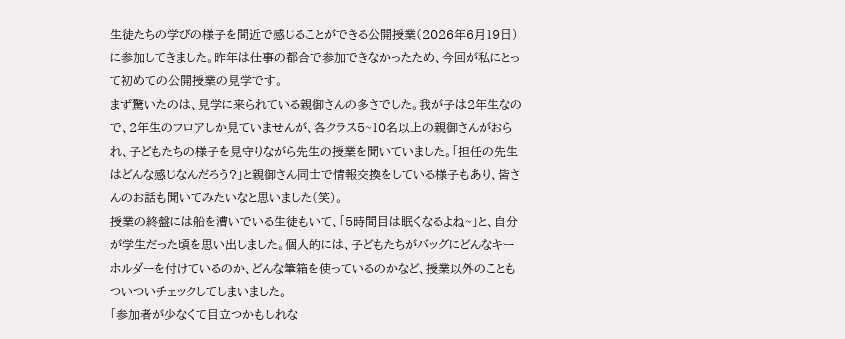生徒たちの学びの様子を間近で感じることができる公開授業(2026年6月19日)に参加してきました。昨年は仕事の都合で参加できなかったため、今回が私にとって初めての公開授業の見学です。
まず驚いたのは、見学に来られている親御さんの多さでした。我が子は2年生なので、2年生のフロアしか見ていませんが、各クラス5~10名以上の親御さんがおられ、子どもたちの様子を見守りながら先生の授業を聞いていました。「担任の先生はどんな感じなんだろう?」と親御さん同士で情報交換をしている様子もあり、皆さんのお話も聞いてみたいなと思いました(笑)。
授業の終盤には船を漕いでいる生徒もいて、「5時間目は眠くなるよね~」と、自分が学生だった頃を思い出しました。個人的には、子どもたちがバッグにどんなキーホルダーを付けているのか、どんな筆箱を使っているのかなど、授業以外のこともついついチェックしてしまいました。
「参加者が少なくて目立つかもしれな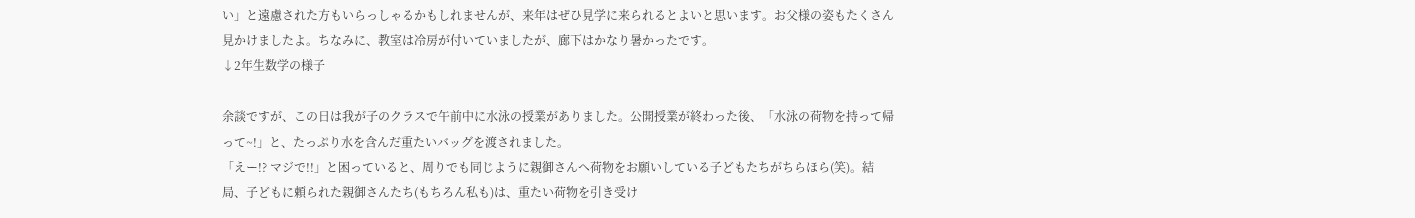い」と遠慮された方もいらっしゃるかもしれませんが、来年はぜひ見学に来られるとよいと思います。お父様の姿もたくさん見かけましたよ。ちなみに、教室は冷房が付いていましたが、廊下はかなり暑かったです。
↓2年生数学の様子

余談ですが、この日は我が子のクラスで午前中に水泳の授業がありました。公開授業が終わった後、「水泳の荷物を持って帰って~!」と、たっぷり水を含んだ重たいバッグを渡されました。
「えー!? マジで!!」と困っていると、周りでも同じように親御さんへ荷物をお願いしている子どもたちがちらほら(笑)。結局、子どもに頼られた親御さんたち(もちろん私も)は、重たい荷物を引き受け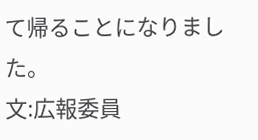て帰ることになりました。
文:広報委員